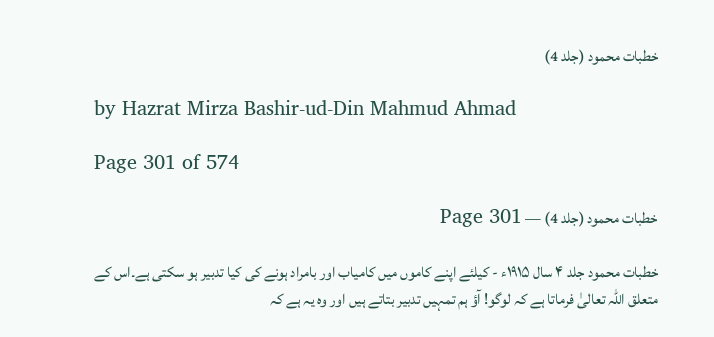خطبات محمود (جلد 4)

by Hazrat Mirza Bashir-ud-Din Mahmud Ahmad

Page 301 of 574

خطبات محمود (جلد 4) — Page 301

خطبات محمود جلد ۴ سال ۱۹۱۵ء - کیلئے اپنے کاموں میں کامیاب اور بامراد ہونے کی کیا تدبیر ہو سکتی ہے۔اس کے متعلق اللہ تعالیٰ فرماتا ہے کہ لوگو! آؤ ہم تمہیں تدبیر بتاتے ہیں اور وہ یہ ہے کہ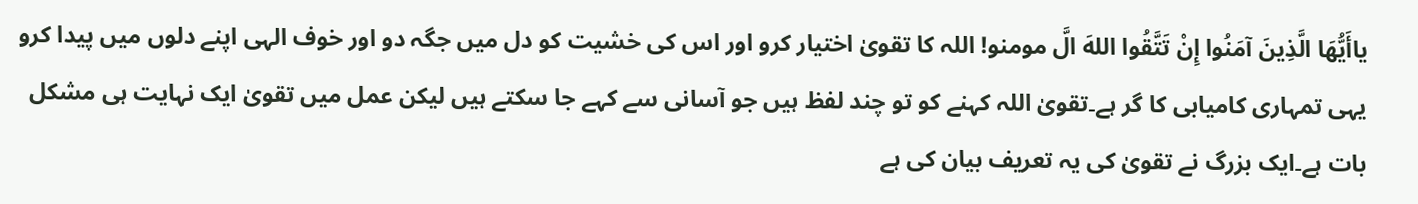یاأَيُّهَا الَّذِينَ آمَنُوا إِنْ تَتَّقُوا اللهَ الَّ مومنو! اللہ کا تقویٰ اختیار کرو اور اس کی خشیت کو دل میں جگہ دو اور خوف الہی اپنے دلوں میں پیدا کرو یہی تمہاری کامیابی کا گر ہے۔تقویٰ اللہ کہنے کو تو چند لفظ ہیں جو آسانی سے کہے جا سکتے ہیں لیکن عمل میں تقویٰ ایک نہایت ہی مشکل بات ہے۔ایک بزرگ نے تقویٰ کی یہ تعریف بیان کی ہے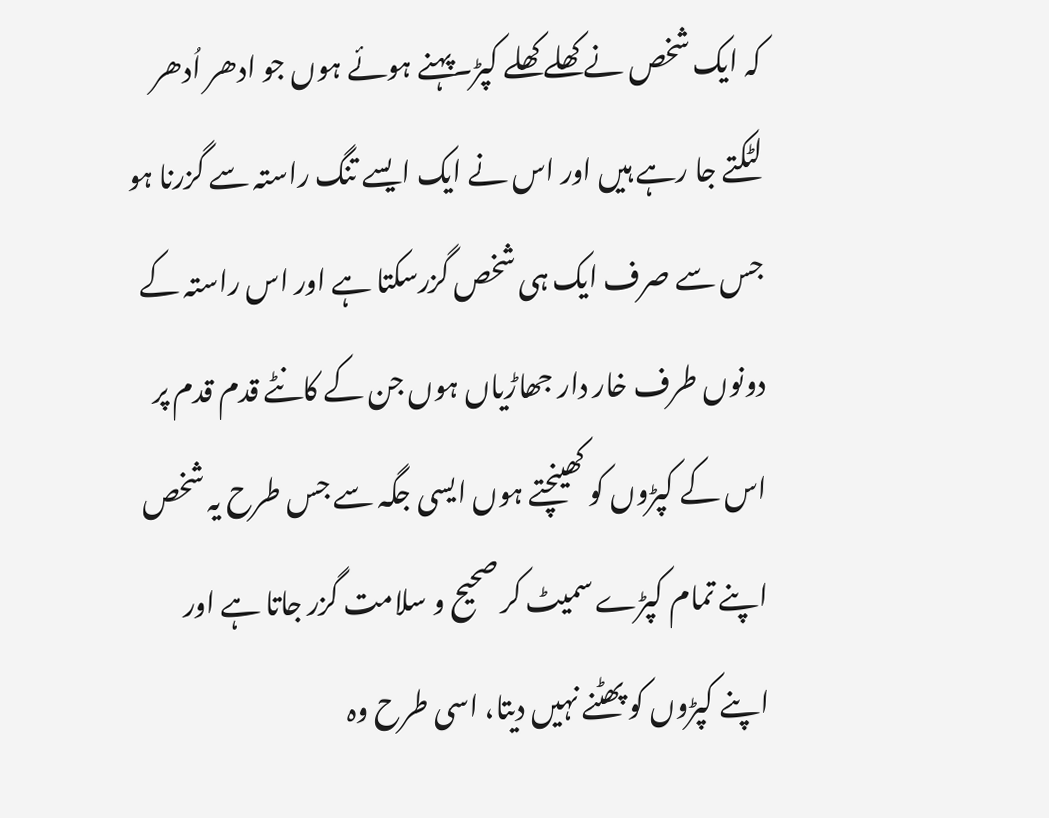کہ ایک شخص نے کھلے کھلے کپڑ۔پہنے ہوئے ہوں جو ادھر اُدھر لٹکتے جا رہے ہیں اور اس نے ایک ایسے تنگ راستہ سے گزرنا ہو جس سے صرف ایک ہی شخص گزرسکتا ہے اور اس راستہ کے دونوں طرف خار دار جھاڑیاں ہوں جن کے کانٹے قدم قدم پر اس کے کپڑوں کو کھینچتے ہوں ایسی جگہ سے جس طرح یہ شخص اپنے تمام کپڑے سمیٹ کر صحیح و سلامت گزر جاتا ہے اور اپنے کپڑوں کو پھٹنے نہیں دیتا، اسی طرح وہ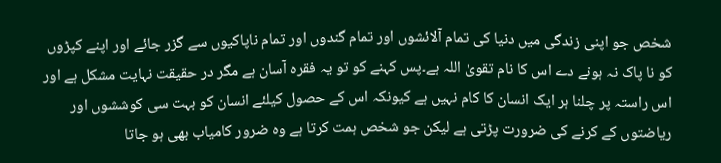شخص جو اپنی زندگی میں دنیا کی تمام آلائشوں اور تمام گندوں اور تمام ناپاکیوں سے گزر جائے اور اپنے کپڑوں کو نا پاک نہ ہونے دے اس کا نام تقویٰ اللہ ہے۔پس کہنے کو تو یہ فقرہ آسان ہے مگر در حقیقت نہایت مشکل ہے اور اس راستہ پر چلنا ہر ایک انسان کا کام نہیں ہے کیونکہ اس کے حصول کیلئے انسان کو بہت سی کوششوں اور ریاضتوں کے کرنے کی ضرورت پڑتی ہے لیکن جو شخص ہمت کرتا ہے وہ ضرور کامیاب بھی ہو جاتا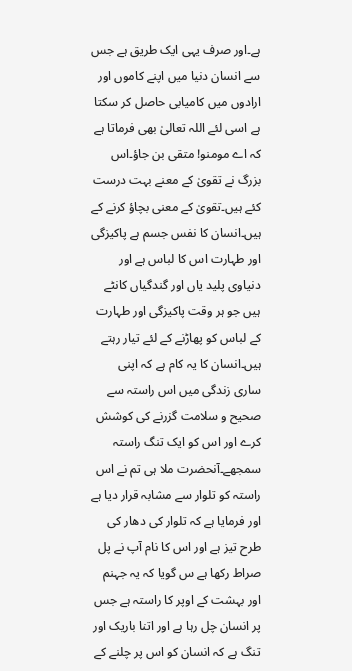ہے۔اور صرف یہی ایک طریق ہے جس سے انسان دنیا میں اپنے کاموں اور ارادوں میں کامیابی حاصل کر سکتا ہے اسی لئے اللہ تعالیٰ بھی فرماتا ہے کہ اے مومنو! متقی بن جاؤ۔اس بزرگ نے تقویٰ کے معنے بہت درست کئے ہیں۔تقویٰ کے معنی بچاؤ کرنے کے ہیں۔انسان کا نفس جسم ہے پاکیزگی اور طہارت اس کا لباس ہے اور دنیاوی پلید یاں اور گندگیاں کانٹے ہیں جو ہر وقت پاکیزگی اور طہارت کے لباس کو پھاڑنے کے لئے تیار رہتے ہیں۔انسان کا یہ کام ہے کہ اپنی ساری زندگی میں اس راستہ سے صحیح و سلامت گزرنے کی کوشش کرے اور اس کو ایک تنگ راستہ سمجھے۔آنحضرت ملا ہی تم نے اس راستہ کو تلوار سے مشابہ قرار دیا ہے اور فرمایا ہے کہ تلوار کی دھار کی طرح تیز ہے اور اس کا نام آپ نے پل صراط رکھا ہے س گویا کہ یہ جہنم اور بہشت کے اوپر کا راستہ ہے جس پر انسان چل رہا ہے اور اتنا باریک اور تنگ ہے کہ انسان کو اس پر چلنے کے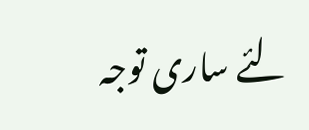لئے ساری توجہ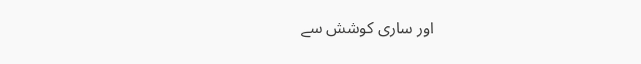اور ساری کوشش سے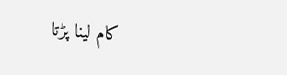کام لینا پڑتا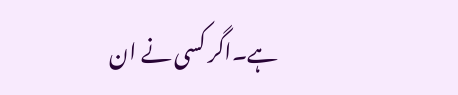ہے۔اگر کسی نے ان